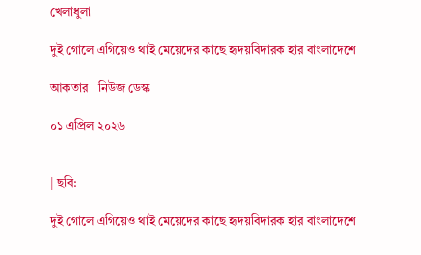খেলাধুলা

দুই গোলে এগিয়েও থাই মেয়েদের কাছে হৃদয়বিদারক হার বাংলাদেশে

আকতার   নিউজ ডেস্ক

০১ এপ্রিল ২০২৬


| ছবি:

দুই গোলে এগিয়েও থাই মেয়েদের কাছে হৃদয়বিদারক হার বাংলাদেশে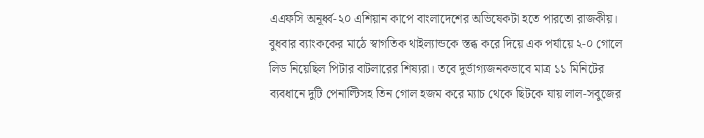এএফসি অনূর্ধ্ব-২০ এশিয়ান কাপে বাংলাদেশের অভিষেকটা হতে পারতো রাজকীয়। বুধবার ব্যাংককের মাঠে স্বাগতিক থাইল্যান্ডকে স্তব্ধ করে দিয়ে এক পর্যায়ে ২-০ গোলে লিড নিয়েছিল পিটার বাটলারের শিষ্যরা। তবে দুর্ভাগ্যজনকভাবে মাত্র ১১ মিনিটের ব্যবধানে দুটি পেনাল্টিসহ তিন গোল হজম করে ম্যাচ থেকে ছিটকে যায় লাল-সবুজের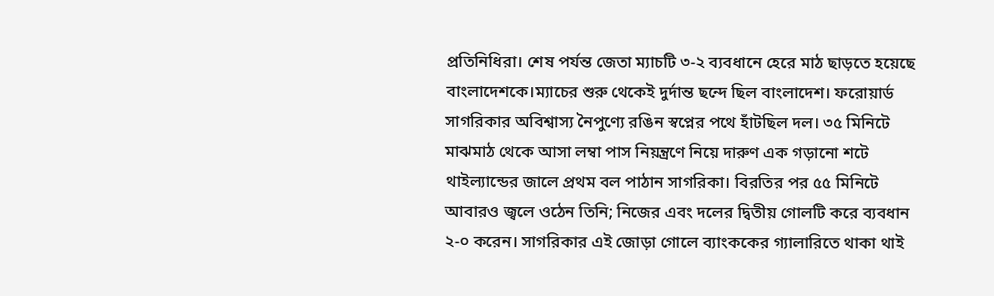প্রতিনিধিরা। শেষ পর্যন্ত জেতা ম্যাচটি ৩-২ ব্যবধানে হেরে মাঠ ছাড়তে হয়েছে বাংলাদেশকে।ম্যাচের শুরু থেকেই দুর্দান্ত ছন্দে ছিল বাংলাদেশ। ফরোয়ার্ড সাগরিকার অবিশ্বাস্য নৈপুণ্যে রঙিন স্বপ্নের পথে হাঁটছিল দল। ৩৫ মিনিটে মাঝমাঠ থেকে আসা লম্বা পাস নিয়ন্ত্রণে নিয়ে দারুণ এক গড়ানো শটে থাইল্যান্ডের জালে প্রথম বল পাঠান সাগরিকা। বিরতির পর ৫৫ মিনিটে আবারও জ্বলে ওঠেন তিনি; নিজের এবং দলের দ্বিতীয় গোলটি করে ব্যবধান ২-০ করেন। সাগরিকার এই জোড়া গোলে ব্যাংককের গ্যালারিতে থাকা থাই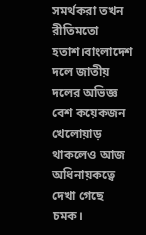সমর্থকরা তখন রীতিমতো হতাশ।বাংলাদেশ দলে জাতীয় দলের অভিজ্ঞ বেশ কয়েকজন খেলোয়াড় থাকলেও আজ অধিনায়কত্বে দেখা গেছে চমক।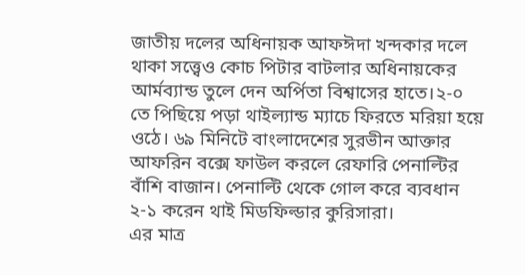জাতীয় দলের অধিনায়ক আফঈদা খন্দকার দলে থাকা সত্ত্বেও কোচ পিটার বাটলার অধিনায়কের আর্মব্যান্ড তুলে দেন অর্পিতা বিশ্বাসের হাতে।২-০ তে পিছিয়ে পড়া থাইল্যান্ড ম্যাচে ফিরতে মরিয়া হয়ে ওঠে। ৬৯ মিনিটে বাংলাদেশের সুরভীন আক্তার আফরিন বক্সে ফাউল করলে রেফারি পেনাল্টির বাঁশি বাজান। পেনাল্টি থেকে গোল করে ব্যবধান ২-১ করেন থাই মিডফিল্ডার কুরিসারা।
এর মাত্র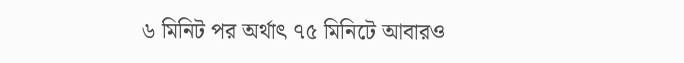৬ মিনিট পর অর্থাৎ ৭৫ মিনিটে আবারও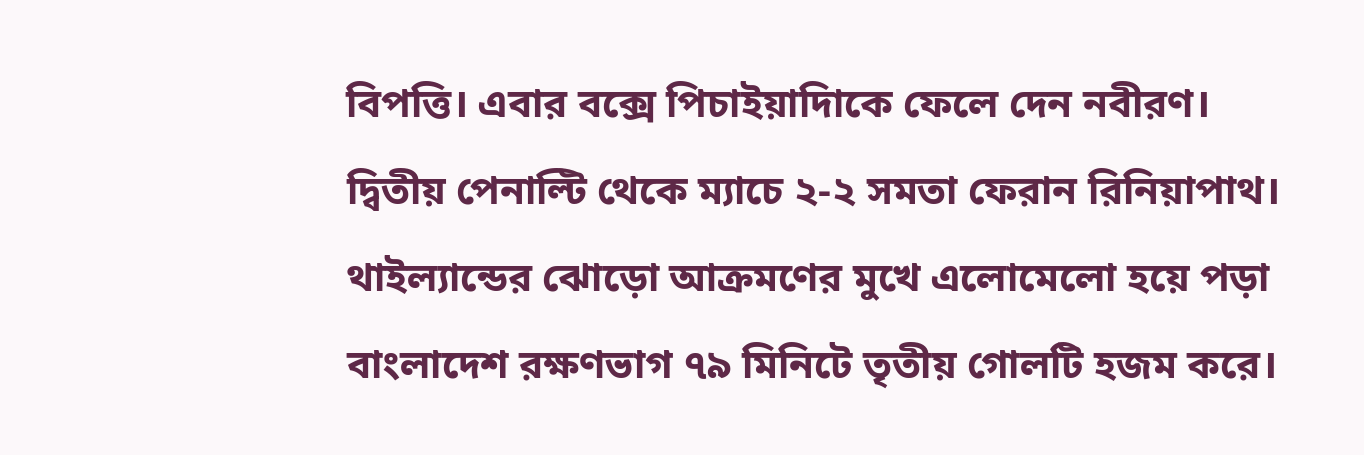বিপত্তি। এবার বক্সে পিচাইয়াদিাকে ফেলে দেন নবীরণ। দ্বিতীয় পেনাল্টি থেকে ম্যাচে ২-২ সমতা ফেরান রিনিয়াপাথ। থাইল্যান্ডের ঝোড়ো আক্রমণের মুখে এলোমেলো হয়ে পড়া বাংলাদেশ রক্ষণভাগ ৭৯ মিনিটে তৃতীয় গোলটি হজম করে।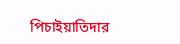পিচাইয়াতিদার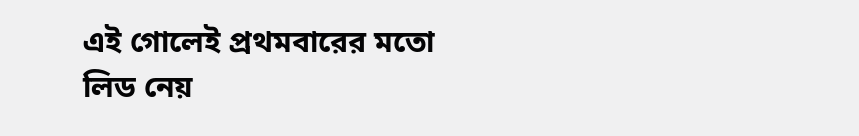এই গোলেই প্রথমবারের মতো লিড নেয়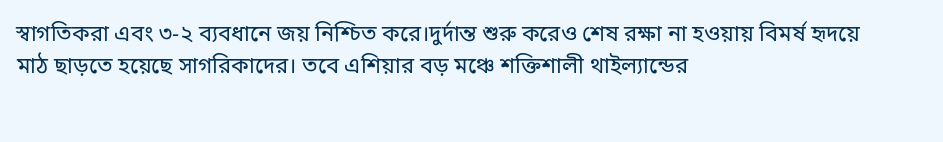স্বাগতিকরা এবং ৩-২ ব্যবধানে জয় নিশ্চিত করে।দুর্দান্ত শুরু করেও শেষ রক্ষা না হওয়ায় বিমর্ষ হৃদয়ে মাঠ ছাড়তে হয়েছে সাগরিকাদের। তবে এশিয়ার বড় মঞ্চে শক্তিশালী থাইল্যান্ডের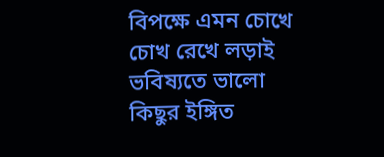বিপক্ষে এমন চোখে চোখ রেখে লড়াই ভবিষ্যতে ভালো কিছুর ইঙ্গিত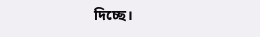দিচ্ছে।